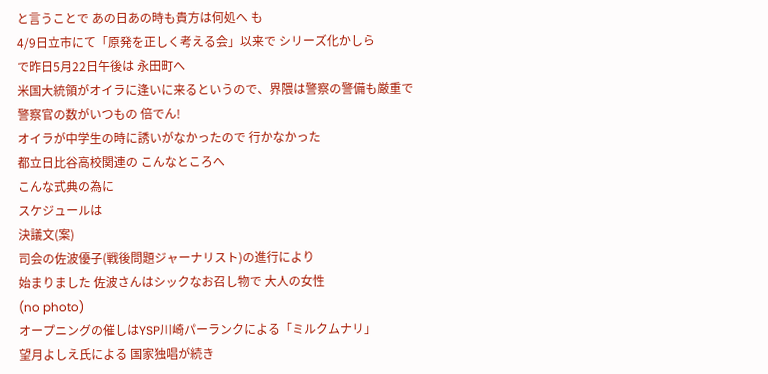と言うことで あの日あの時も貴方は何処へ も
4/9日立市にて「原発を正しく考える会」以来で シリーズ化かしら
で昨日5月22日午後は 永田町へ
米国大統領がオイラに逢いに来るというので、界隈は警察の警備も厳重で
警察官の数がいつもの 倍でん!
オイラが中学生の時に誘いがなかったので 行かなかった
都立日比谷高校関連の こんなところへ
こんな式典の為に
スケジュールは
決議文(案)
司会の佐波優子(戦後問題ジャーナリスト)の進行により
始まりました 佐波さんはシックなお召し物で 大人の女性
(no photo)
オープニングの催しはYSP川崎パーランクによる「ミルクムナリ」
望月よしえ氏による 国家独唱が続き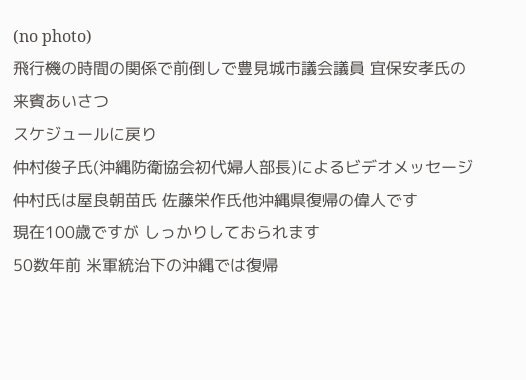(no photo)
飛行機の時間の関係で前倒しで豊見城市議会議員 宜保安孝氏の来賓あいさつ
スケジュールに戻り
仲村俊子氏(沖縄防衛協会初代婦人部長)によるビデオメッセージ
仲村氏は屋良朝苗氏 佐藤栄作氏他沖縄県復帰の偉人です
現在100歳ですが しっかりしておられます
50数年前 米軍統治下の沖縄では復帰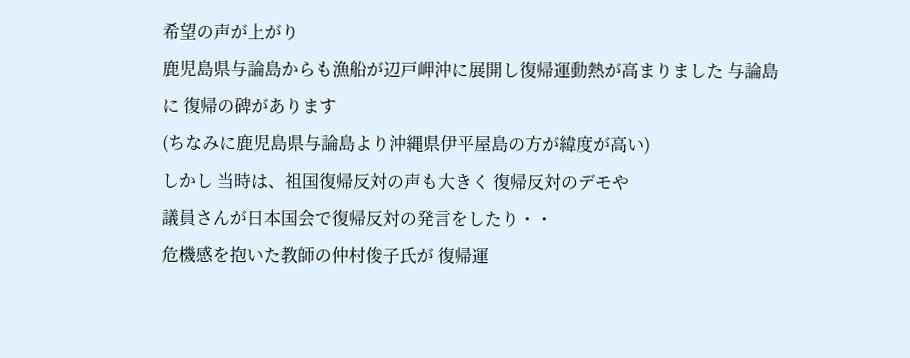希望の声が上がり
鹿児島県与論島からも漁船が辺戸岬沖に展開し復帰運動熱が高まりました 与論島に 復帰の碑があります
(ちなみに鹿児島県与論島より沖縄県伊平屋島の方が緯度が高い)
しかし 当時は、祖国復帰反対の声も大きく 復帰反対のデモや
議員さんが日本国会で復帰反対の発言をしたり・・
危機感を抱いた教師の仲村俊子氏が 復帰運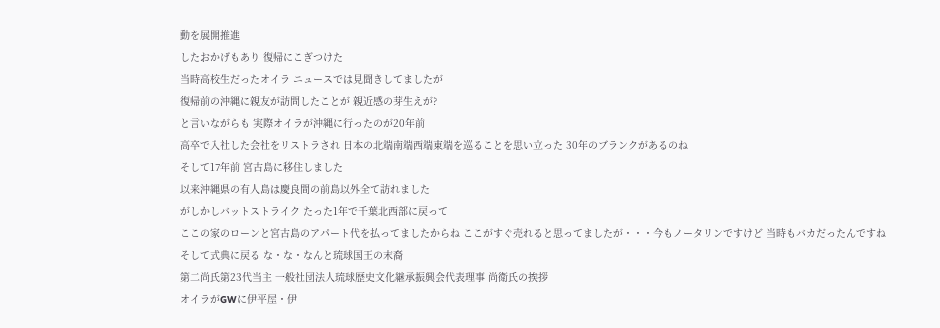動を展開推進
したおかげもあり 復帰にこぎつけた
当時高校生だったオイラ ニュースでは見聞きしてましたが
復帰前の沖縄に親友が訪問したことが 親近感の芽生えが?
と言いながらも 実際オイラが沖縄に行ったのが20年前
高卒で入社した会社をリストラされ 日本の北端南端西端東端を巡ることを思い立った 30年のブランクがあるのね
そして17年前 宮古島に移住しました
以来沖縄県の有人島は慶良間の前島以外全て訪れました
がしかしバットストライク たった1年で千葉北西部に戻って
ここの家のローンと宮古島のアパート代を払ってましたからね ここがすぐ売れると思ってましたが・・・今もノータリンですけど 当時もバカだったんですね
そして式典に戻る な・な・なんと琉球国王の末裔
第二尚氏第23代当主 一般社団法人琉球歴史文化継承振興会代表理事 尚衛氏の挨拶
オイラがGWに伊平屋・伊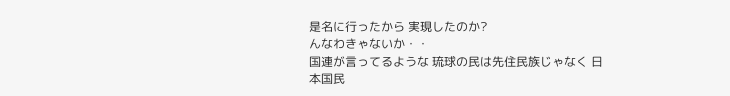是名に行ったから 実現したのか?
んなわきゃないか・・
国連が言ってるような 琉球の民は先住民族じゃなく 日本国民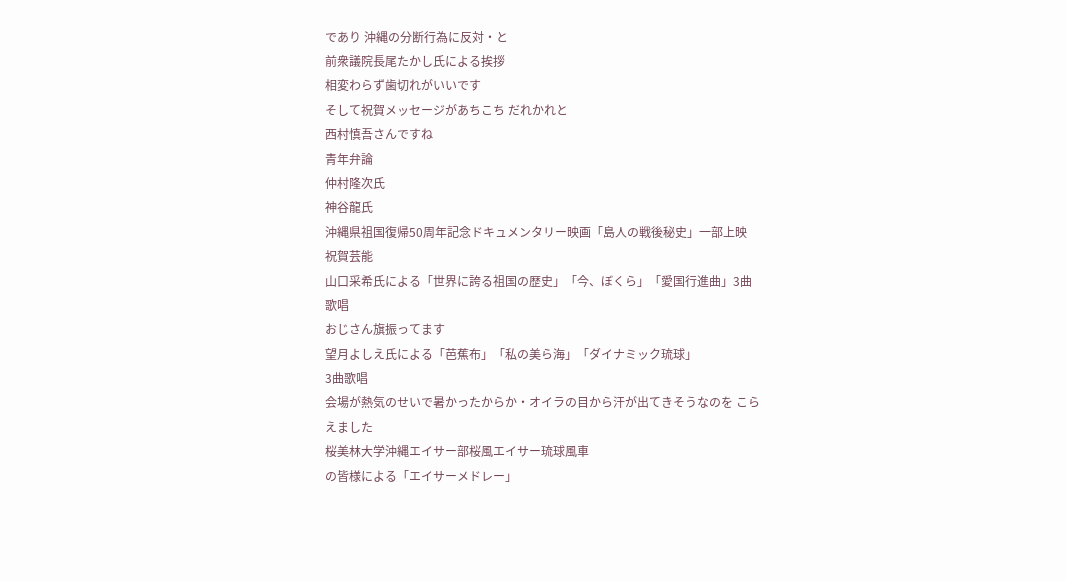であり 沖縄の分断行為に反対・と
前衆議院長尾たかし氏による挨拶
相変わらず歯切れがいいです
そして祝賀メッセージがあちこち だれかれと
西村慎吾さんですね
青年弁論
仲村隆次氏
神谷龍氏
沖縄県祖国復帰50周年記念ドキュメンタリー映画「島人の戦後秘史」一部上映
祝賀芸能
山口采希氏による「世界に誇る祖国の歴史」「今、ぼくら」「愛国行進曲」3曲 歌唱
おじさん旗振ってます
望月よしえ氏による「芭蕉布」「私の美ら海」「ダイナミック琉球」
3曲歌唱
会場が熱気のせいで暑かったからか・オイラの目から汗が出てきそうなのを こらえました
桜美林大学沖縄エイサー部桜風エイサー琉球風車
の皆様による「エイサーメドレー」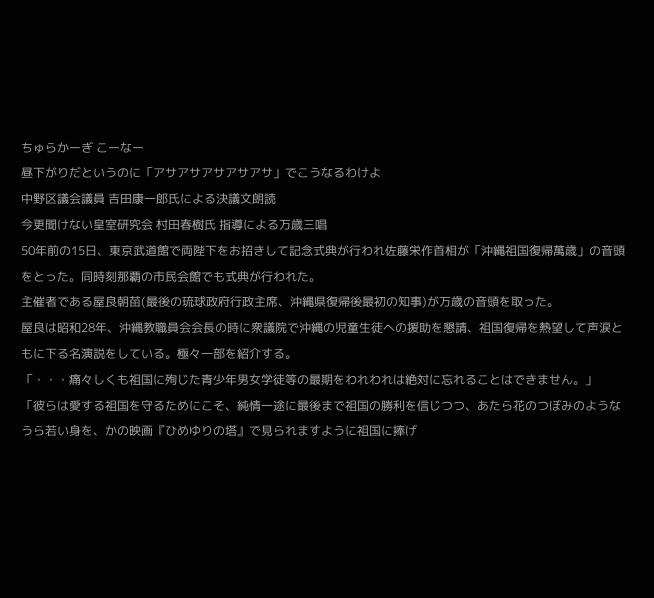ちゅらかーぎ こーなー
昼下がりだというのに「アサアサアサアサアサ」でこうなるわけよ
中野区議会議員 吉田康一郎氏による決議文朗読
今更聞けない皇室研究会 村田春樹氏 指導による万歳三唱
50年前の15日、東京武道館で両陛下をお招きして記念式典が行われ佐藤栄作首相が「沖縄祖国復帰萬歳」の音頭をとった。同時刻那覇の市民会館でも式典が行われた。
主催者である屋良朝苗(最後の琉球政府行政主席、沖縄県復帰後最初の知事)が万歳の音頭を取った。
屋良は昭和28年、沖縄教職員会会長の時に衆議院で沖縄の児童生徒への援助を懇請、祖国復帰を熱望して声涙ともに下る名演説をしている。極々一部を紹介する。
「・・・痛々しくも祖国に殉じた青少年男女学徒等の最期をわれわれは絶対に忘れることはできません。」
「彼らは愛する祖国を守るためにこそ、純情一途に最後まで祖国の勝利を信じつつ、あたら花のつぼみのようなうら若い身を、かの映画『ひめゆりの塔』で見られますように祖国に捧げ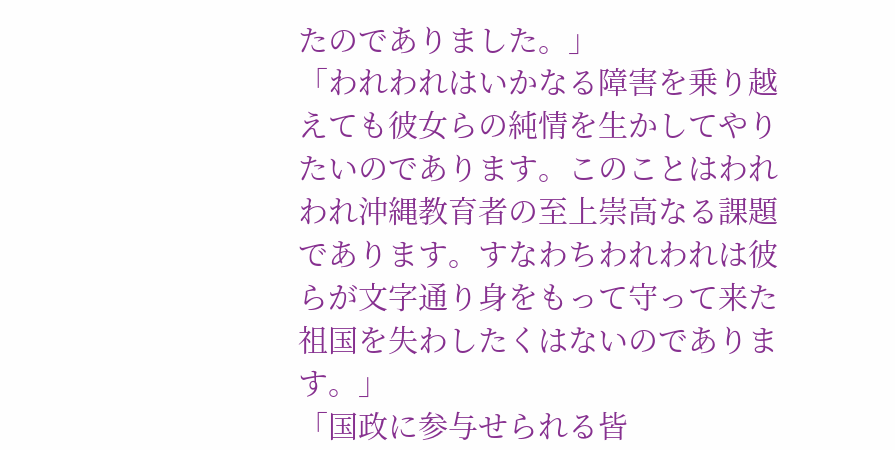たのでありました。」
「われわれはいかなる障害を乗り越えても彼女らの純情を生かしてやりたいのであります。このことはわれわれ沖縄教育者の至上崇高なる課題であります。すなわちわれわれは彼らが文字通り身をもって守って来た祖国を失わしたくはないのであります。」
「国政に参与せられる皆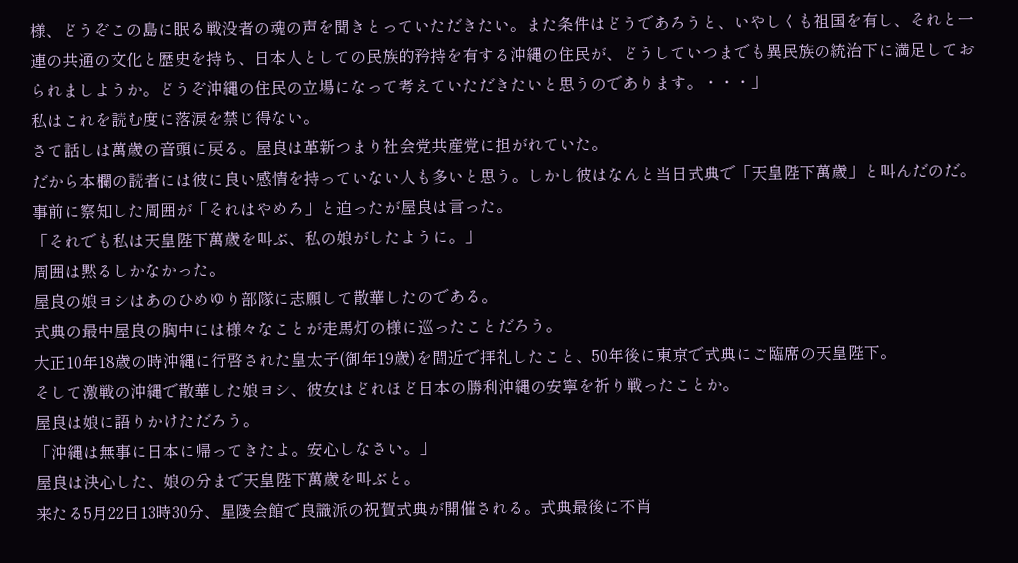様、どうぞこの島に眠る戦没者の魂の声を聞きとっていただきたい。また条件はどうであろうと、いやしくも祖国を有し、それと一連の共通の文化と歴史を持ち、日本人としての民族的矜持を有する沖縄の住民が、どうしていつまでも異民族の統治下に満足しておられましようか。どうぞ沖縄の住民の立場になって考えていただきたいと思うのであります。・・・」
私はこれを読む度に落涙を禁じ得ない。
さて話しは萬歳の音頭に戻る。屋良は革新つまり社会党共産党に担がれていた。
だから本欄の読者には彼に良い感情を持っていない人も多いと思う。しかし彼はなんと当日式典で「天皇陛下萬歳」と叫んだのだ。
事前に察知した周囲が「それはやめろ」と迫ったが屋良は言った。
「それでも私は天皇陛下萬歳を叫ぶ、私の娘がしたように。」
周囲は黙るしかなかった。
屋良の娘ヨシはあのひめゆり部隊に志願して散華したのである。
式典の最中屋良の胸中には様々なことが走馬灯の様に巡ったことだろう。
大正10年18歳の時沖縄に行啓された皇太子(御年19歳)を間近で拝礼したこと、50年後に東京で式典にご臨席の天皇陛下。
そして激戦の沖縄で散華した娘ヨシ、彼女はどれほど日本の勝利沖縄の安寧を祈り戦ったことか。
屋良は娘に語りかけただろう。
「沖縄は無事に日本に帰ってきたよ。安心しなさい。」
屋良は決心した、娘の分まで天皇陛下萬歳を叫ぶと。
来たる5月22日13時30分、星陵会館で良識派の祝賀式典が開催される。式典最後に不肖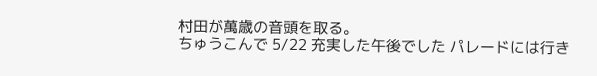村田が萬歳の音頭を取る。
ちゅうこんで 5/22 充実した午後でした パレードには行き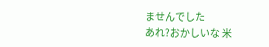ませんでした
あれ?おかしいな 米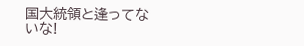国大統領と逢ってないな!